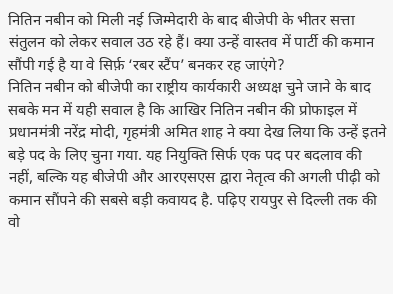नितिन नबीन को मिली नई जिम्मेदारी के बाद बीजेपी के भीतर सत्ता संतुलन को लेकर सवाल उठ रहे हैं। क्या उन्हें वास्तव में पार्टी की कमान सौंपी गई है या वे सिर्फ़ ‘रबर स्टैंप’ बनकर रह जाएंगे?
नितिन नबीन को बीजेपी का राष्ट्रीय कार्यकारी अध्यक्ष चुने जाने के बाद सबके मन में यही सवाल है कि आखिर नितिन नबीन की प्रोफाइल में प्रधानमंत्री नरेंद्र मोदी, गृहमंत्री अमित शाह ने क्या देख लिया कि उन्हें इतने बड़े पद के लिए चुना गया. यह नियुक्ति सिर्फ एक पद पर बदलाव की नहीं, बल्कि यह बीजेपी और आरएसएस द्वारा नेतृत्व की अगली पीढ़ी को कमान सौंपने की सबसे बड़ी कवायद है. पढ़िए रायपुर से दिल्ली तक की वो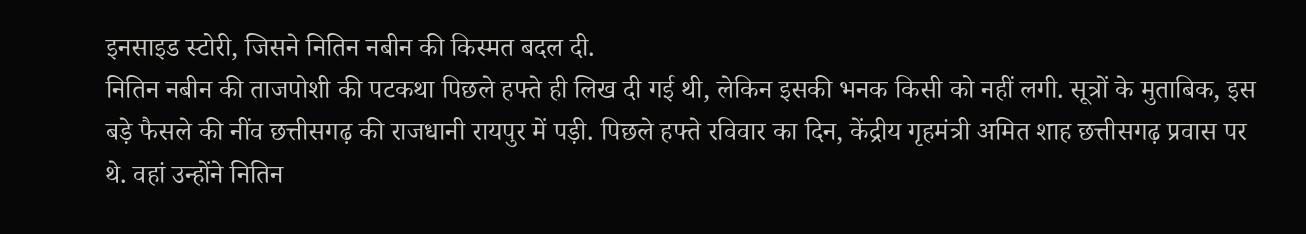इनसाइड स्टोरी, जिसने नितिन नबीन की किस्मत बदल दी.
नितिन नबीन की ताजपोशी की पटकथा पिछले हफ्ते ही लिख दी गई थी, लेकिन इसकी भनक किसी को नहीं लगी. सूत्रों के मुताबिक, इस बड़े फैसले की नींव छत्तीसगढ़ की राजधानी रायपुर में पड़ी. पिछले हफ्ते रविवार का दिन, केंद्रीय गृहमंत्री अमित शाह छत्तीसगढ़ प्रवास पर थे. वहां उन्होंने नितिन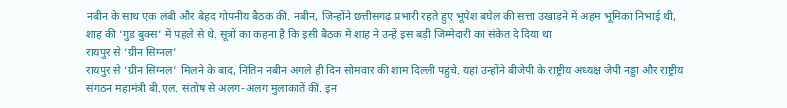नबीन के साथ एक लंबी और बेहद गोपनीय बैठक की. नबीन, जिन्होंने छत्तीसगढ़ प्रभारी रहते हुए भूपेश बघेल की सत्ता उखाड़ने में अहम भूमिका निभाई थी, शाह की ‘गुड बुक्स’ में पहले से थे. सूत्रों का कहना है कि इसी बैठक में शाह ने उन्हें इस बड़ी जिम्मेदारी का संकेत दे दिया था
रायपुर से ‘ग्रीन सिग्नल’
रायपुर से ‘ग्रीन सिग्नल’ मिलने के बाद, नितिन नबीन अगले ही दिन सोमवार की शाम दिल्ली पहुंचे. यहां उन्होंने बीजेपी के राष्ट्रीय अध्यक्ष जेपी नड्डा और राष्ट्रीय संगठन महामंत्री बी.एल. संतोष से अलग-अलग मुलाकातें कीं. इन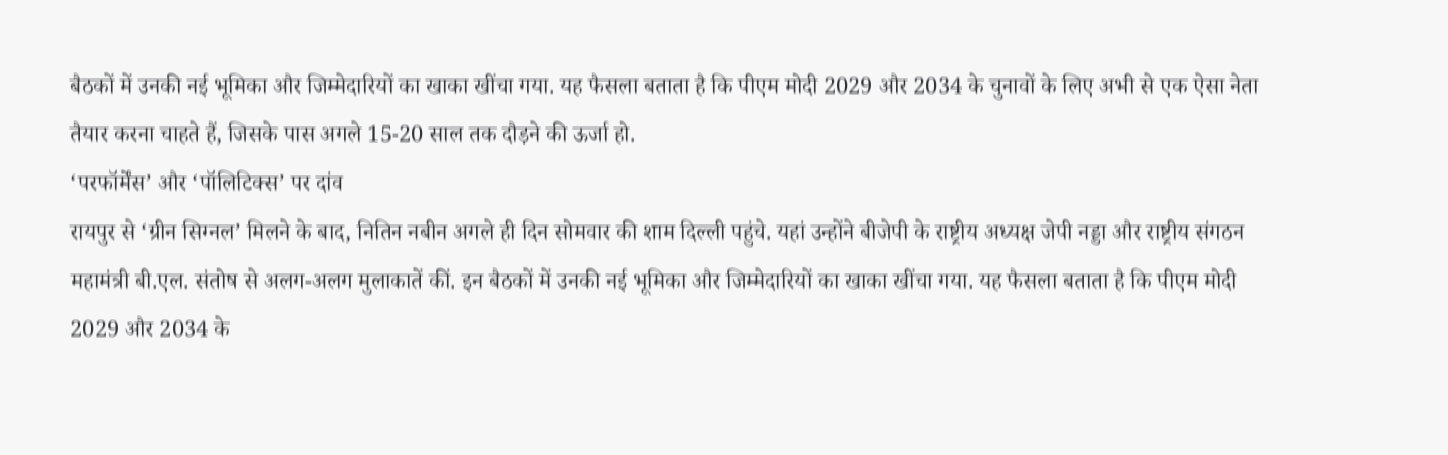बैठकों में उनकी नई भूमिका और जिम्मेदारियों का खाका खींचा गया. यह फैसला बताता है कि पीएम मोदी 2029 और 2034 के चुनावों के लिए अभी से एक ऐसा नेता तैयार करना चाहते हैं, जिसके पास अगले 15-20 साल तक दौड़ने की ऊर्जा हो.
‘परफॉर्मेंस’ और ‘पॉलिटिक्स’ पर दांव
रायपुर से ‘ग्रीन सिग्नल’ मिलने के बाद, नितिन नबीन अगले ही दिन सोमवार की शाम दिल्ली पहुंचे. यहां उन्होंने बीजेपी के राष्ट्रीय अध्यक्ष जेपी नड्डा और राष्ट्रीय संगठन महामंत्री बी.एल. संतोष से अलग-अलग मुलाकातें कीं. इन बैठकों में उनकी नई भूमिका और जिम्मेदारियों का खाका खींचा गया. यह फैसला बताता है कि पीएम मोदी 2029 और 2034 के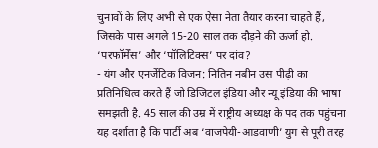चुनावों के लिए अभी से एक ऐसा नेता तैयार करना चाहते हैं, जिसके पास अगले 15-20 साल तक दौड़ने की ऊर्जा हो.
‘परफॉर्मेंस’ और ‘पॉलिटिक्स’ पर दांव?
- यंग और एनर्जेटिक विजन: नितिन नबीन उस पीढ़ी का प्रतिनिधित्व करते हैं जो डिजिटल इंडिया और न्यू इंडिया की भाषा समझती है. 45 साल की उम्र में राष्ट्रीय अध्यक्ष के पद तक पहुंचना यह दर्शाता है कि पार्टी अब ‘वाजपेयी-आडवाणी’ युग से पूरी तरह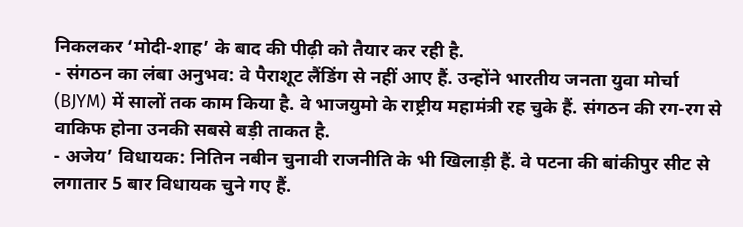निकलकर ‘मोदी-शाह’ के बाद की पीढ़ी को तैयार कर रही है.
- संगठन का लंबा अनुभव: वे पैराशूट लैंडिंग से नहीं आए हैं. उन्होंने भारतीय जनता युवा मोर्चा (BJYM) में सालों तक काम किया है. वे भाजयुमो के राष्ट्रीय महामंत्री रह चुके हैं. संगठन की रग-रग से वाकिफ होना उनकी सबसे बड़ी ताकत है.
- अजेय’ विधायक: नितिन नबीन चुनावी राजनीति के भी खिलाड़ी हैं. वे पटना की बांकीपुर सीट से लगातार 5 बार विधायक चुने गए हैं.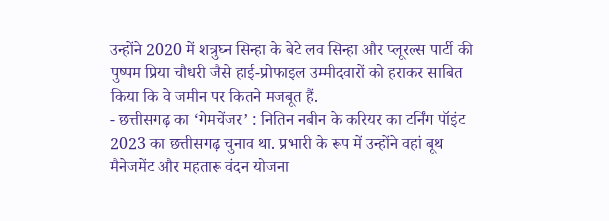उन्होंने 2020 में शत्रुघ्न सिन्हा के बेटे लव सिन्हा और प्लूरल्स पार्टी की पुष्पम प्रिया चौधरी जैसे हाई-प्रोफाइल उम्मीदवारों को हराकर साबित किया कि वे जमीन पर कितने मजबूत हैं.
- छत्तीसगढ़ का ‘गेमचेंजर’ : नितिन नबीन के करियर का टर्निंग पॉइंट 2023 का छत्तीसगढ़ चुनाव था. प्रभारी के रूप में उन्होंने वहां बूथ मैनेजमेंट और महतारू वंदन योजना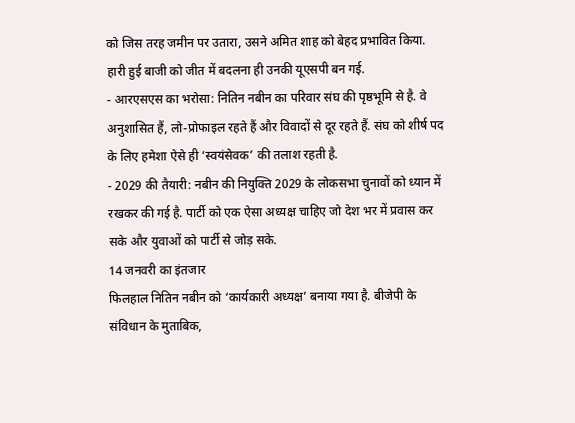को जिस तरह जमीन पर उतारा, उसने अमित शाह को बेहद प्रभावित किया. हारी हुई बाजी को जीत में बदलना ही उनकी यूएसपी बन गई.
- आरएसएस का भरोसा: नितिन नबीन का परिवार संघ की पृष्ठभूमि से है. वे अनुशासित हैं, लो-प्रोफाइल रहते हैं और विवादों से दूर रहते हैं. संघ को शीर्ष पद के लिए हमेशा ऐसे ही ‘स्वयंसेवक’ की तलाश रहती है.
- 2029 की तैयारी: नबीन की नियुक्ति 2029 के लोकसभा चुनावों को ध्यान में रखकर की गई है. पार्टी को एक ऐसा अध्यक्ष चाहिए जो देश भर में प्रवास कर सके और युवाओं को पार्टी से जोड़ सके.
14 जनवरी का इंतजार
फिलहाल नितिन नबीन को ‘कार्यकारी अध्यक्ष’ बनाया गया है. बीजेपी के संविधान के मुताबिक,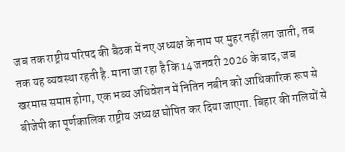जब तक राष्ट्रीय परिषद की बैठक में नए अध्यक्ष के नाम पर मुहर नहीं लग जाती, तब तक यह व्यवस्था रहती है. माना जा रहा है कि 14 जनवरी 2026 के बाद, जब खरमास समाप्त होगा, एक भव्य अधिवेशन में नितिन नबीन को आधिकारिक रूप से बीजेपी का पूर्णकालिक राष्ट्रीय अध्यक्ष घोषित कर दिया जाएगा. बिहार की गलियों से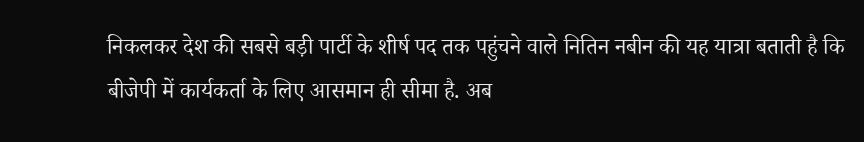निकलकर देश की सबसे बड़ी पार्टी के शीर्ष पद तक पहुंचने वाले नितिन नबीन की यह यात्रा बताती है कि बीजेपी में कार्यकर्ता के लिए आसमान ही सीमा है. अब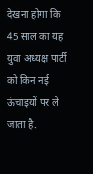देखना होगा कि 45 साल का यह युवा अध्यक्ष पार्टी को किन नई ऊंचाइयों पर ले जाता है.